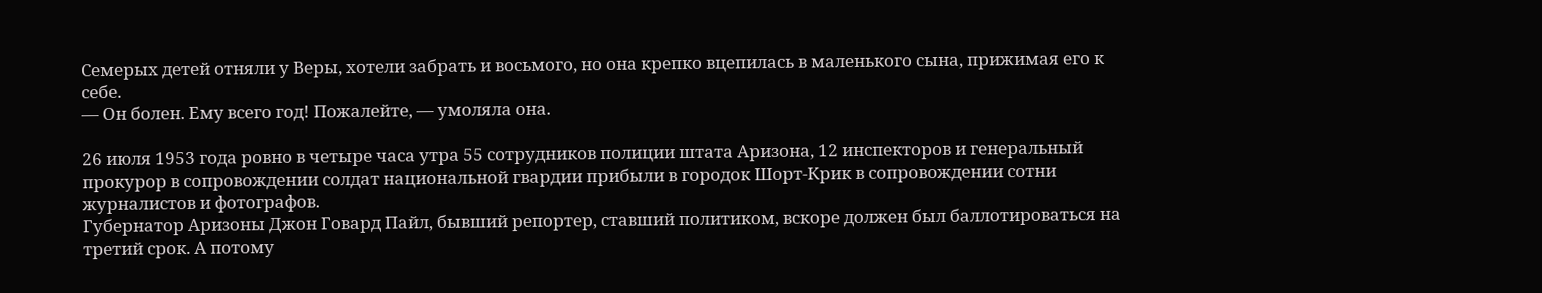Семерых детей отняли у Веры, хотели забрать и восьмого, но она крепко вцепилась в маленького сына, прижимая его к себе.
— Он болен. Ему всего год! Пожалейте, — умоляла она.

26 июля 1953 года ровно в четыре часа утра 55 сотрудников полиции штата Аризона, 12 инспекторов и генеральный прокурор в сопровождении солдат национальной гвардии прибыли в городок Шорт-Крик в сопровождении сотни журналистов и фотографов.
Губернатор Аризоны Джон Говард Пайл, бывший репортер, ставший политиком, вскоре должен был баллотироваться на третий срок. А потому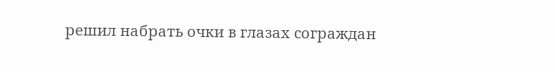решил набрать очки в глазах сограждан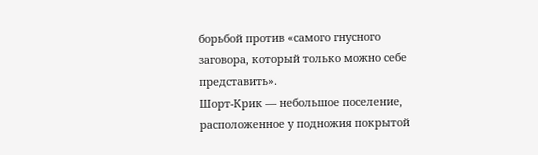борьбой против «самого гнусного заговора, который только можно себе представить».
Шорт-Крик — небольшое поселение, расположенное у подножия покрытой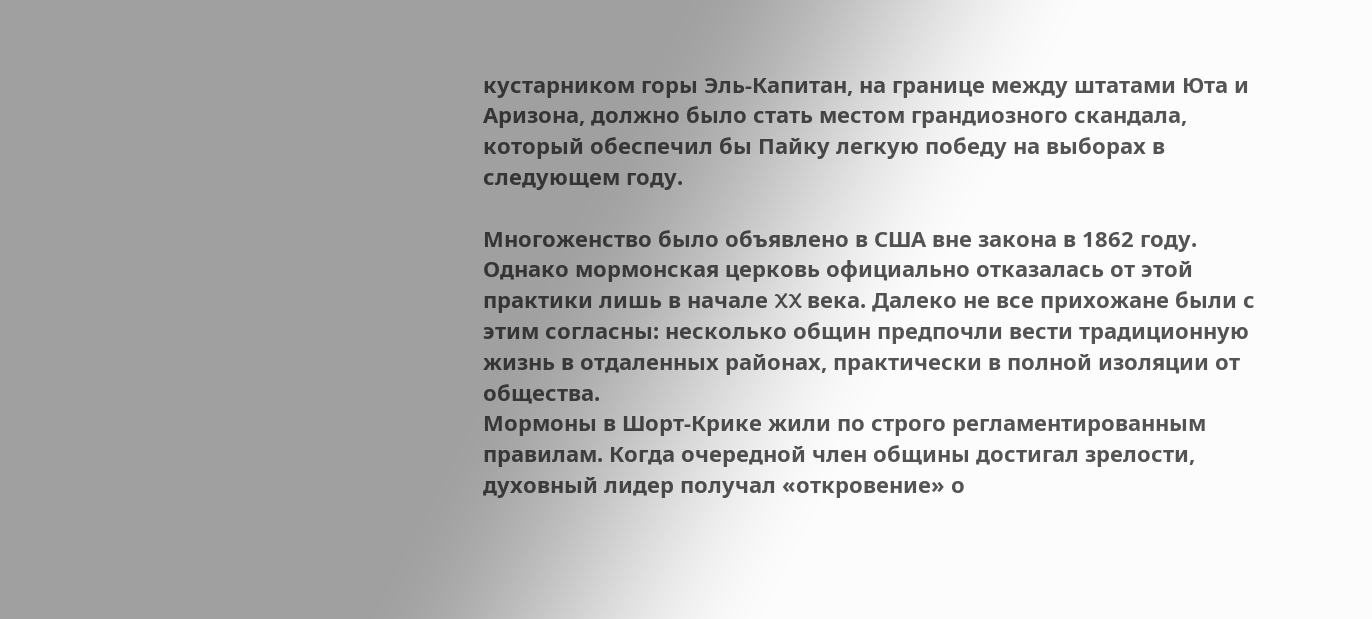кустарником горы Эль-Капитан, на границе между штатами Юта и Аризона, должно было стать местом грандиозного скандала, который обеспечил бы Пайку легкую победу на выборах в следующем году.

Многоженство было объявлено в США вне закона в 1862 году. Однако мормонская церковь официально отказалась от этой практики лишь в начале XX века. Далеко не все прихожане были с этим согласны: несколько общин предпочли вести традиционную жизнь в отдаленных районах, практически в полной изоляции от общества.
Мормоны в Шорт-Крике жили по строго регламентированным правилам. Когда очередной член общины достигал зрелости, духовный лидер получал «откровение» о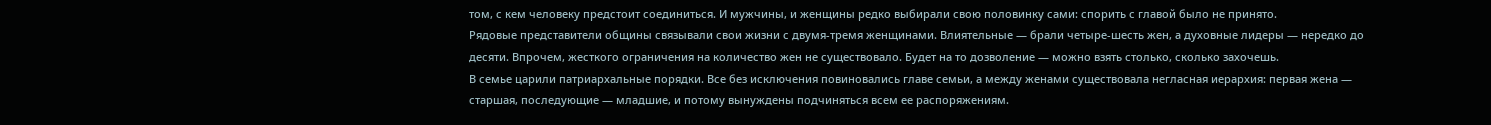том, с кем человеку предстоит соединиться. И мужчины, и женщины редко выбирали свою половинку сами: спорить с главой было не принято.
Рядовые представители общины связывали свои жизни с двумя-тремя женщинами. Влиятельные — брали четыре-шесть жен, а духовные лидеры — нередко до десяти. Впрочем, жесткого ограничения на количество жен не существовало. Будет на то дозволение — можно взять столько, сколько захочешь.
В семье царили патриархальные порядки. Все без исключения повиновались главе семьи, а между женами существовала негласная иерархия: первая жена — старшая, последующие — младшие, и потому вынуждены подчиняться всем ее распоряжениям.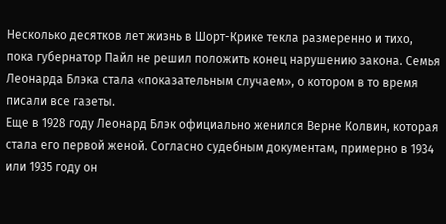Несколько десятков лет жизнь в Шорт-Крике текла размеренно и тихо, пока губернатор Пайл не решил положить конец нарушению закона. Семья Леонарда Блэка стала «показательным случаем», о котором в то время писали все газеты.
Еще в 1928 году Леонард Блэк официально женился Верне Колвин, которая стала его первой женой. Согласно судебным документам, примерно в 1934 или 1935 году он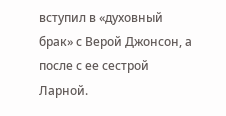вступил в «духовный брак» с Верой Джонсон, а после с ее сестрой Ларной.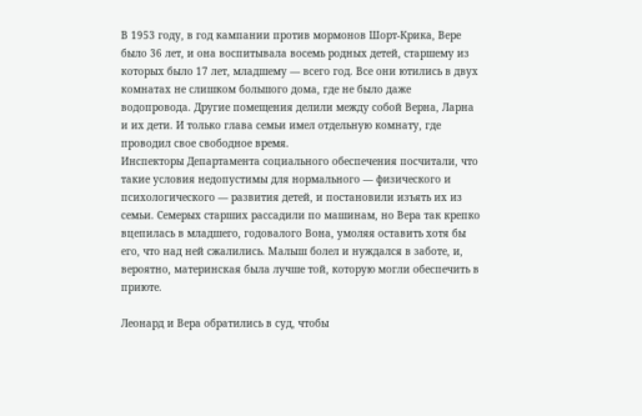В 1953 году, в год кампании против мормонов Шорт-Крика, Вере было 36 лет, и она воспитывала восемь родных детей, старшему из которых было 17 лет, младшему — всего год. Все они ютились в двух комнатах не слишком большого дома, где не было даже водопровода. Другие помещения делили между собой Верна, Ларна и их дети. И только глава семьи имел отдельную комнату, где проводил свое свободное время.
Инспекторы Департамента социального обеспечения посчитали, что такие условия недопустимы для нормального — физического и психологического — развития детей, и постановили изъять их из семьи. Семерых старших рассадили по машинам, но Вера так крепко вцепилась в младшего, годовалого Вона, умоляя оставить хотя бы его, что над ней сжалились. Малыш болел и нуждался в заботе, и, вероятно, материнская была лучше той, которую могли обеспечить в приюте.

Леонард и Вера обратились в суд, чтобы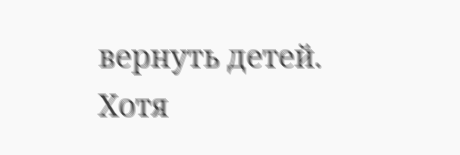вернуть детей. Хотя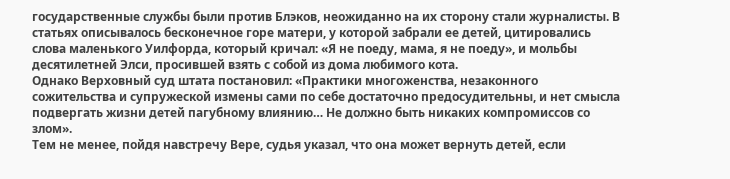государственные службы были против Блэков, неожиданно на их сторону стали журналисты. В статьях описывалось бесконечное горе матери, у которой забрали ее детей, цитировались слова маленького Уилфорда, который кричал: «Я не поеду, мама, я не поеду», и мольбы десятилетней Элси, просившей взять с собой из дома любимого кота.
Однако Верховный суд штата постановил: «Практики многоженства, незаконного сожительства и супружеской измены сами по себе достаточно предосудительны, и нет смысла подвергать жизни детей пагубному влиянию… Не должно быть никаких компромиссов со злом».
Тем не менее, пойдя навстречу Вере, судья указал, что она может вернуть детей, если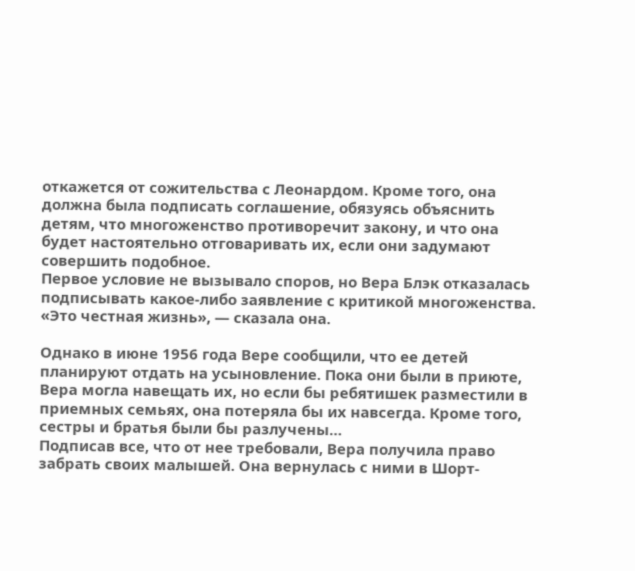откажется от сожительства с Леонардом. Кроме того, она должна была подписать соглашение, обязуясь объяснить детям, что многоженство противоречит закону, и что она будет настоятельно отговаривать их, если они задумают совершить подобное.
Первое условие не вызывало споров, но Вера Блэк отказалась подписывать какое-либо заявление с критикой многоженства. «Это честная жизнь», — сказала она.

Однако в июне 1956 года Вере сообщили, что ее детей планируют отдать на усыновление. Пока они были в приюте, Вера могла навещать их, но если бы ребятишек разместили в приемных семьях, она потеряла бы их навсегда. Кроме того, сестры и братья были бы разлучены…
Подписав все, что от нее требовали, Вера получила право забрать своих малышей. Она вернулась с ними в Шорт-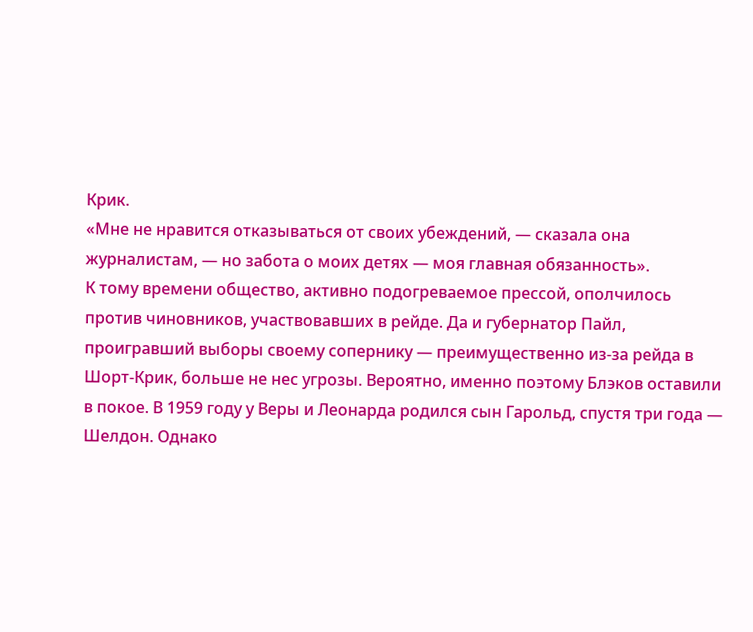Крик.
«Мне не нравится отказываться от своих убеждений, — сказала она журналистам, — но забота о моих детях — моя главная обязанность».
К тому времени общество, активно подогреваемое прессой, ополчилось против чиновников, участвовавших в рейде. Да и губернатор Пайл, проигравший выборы своему сопернику — преимущественно из-за рейда в Шорт-Крик, больше не нес угрозы. Вероятно, именно поэтому Блэков оставили в покое. В 1959 году у Веры и Леонарда родился сын Гарольд, спустя три года — Шелдон. Однако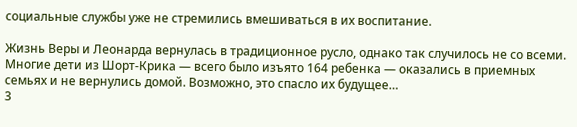социальные службы уже не стремились вмешиваться в их воспитание.

Жизнь Веры и Леонарда вернулась в традиционное русло, однако так случилось не со всеми. Многие дети из Шорт-Крика — всего было изъято 164 ребенка — оказались в приемных семьях и не вернулись домой. Возможно, это спасло их будущее…
3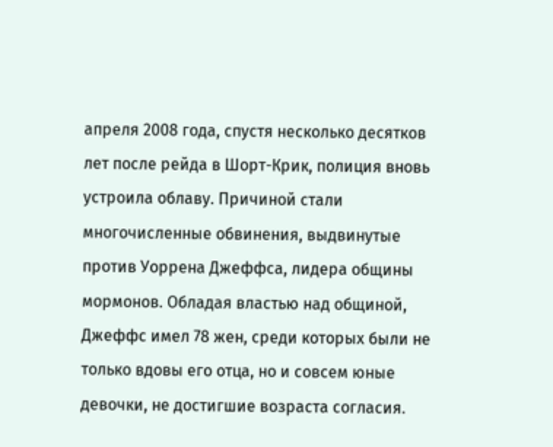апреля 2008 года, спустя несколько десятков лет после рейда в Шорт-Крик, полиция вновь устроила облаву. Причиной стали многочисленные обвинения, выдвинутые против Уоррена Джеффса, лидера общины мормонов. Обладая властью над общиной, Джеффс имел 78 жен, среди которых были не только вдовы его отца, но и совсем юные девочки, не достигшие возраста согласия.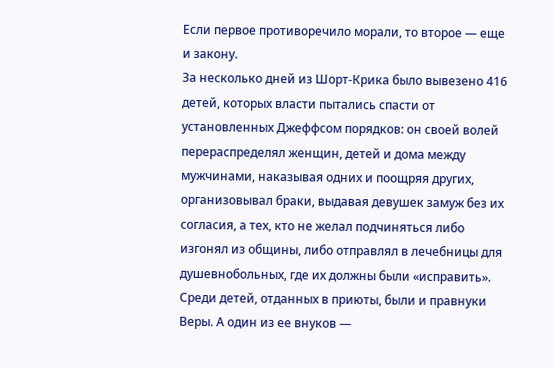Если первое противоречило морали, то второе — еще и закону.
За несколько дней из Шорт-Крика было вывезено 416 детей, которых власти пытались спасти от установленных Джеффсом порядков: он своей волей перераспределял женщин, детей и дома между мужчинами, наказывая одних и поощряя других, организовывал браки, выдавая девушек замуж без их согласия, а тех, кто не желал подчиняться либо изгонял из общины, либо отправлял в лечебницы для душевнобольных, где их должны были «исправить».
Среди детей, отданных в приюты, были и правнуки Веры. А один из ее внуков —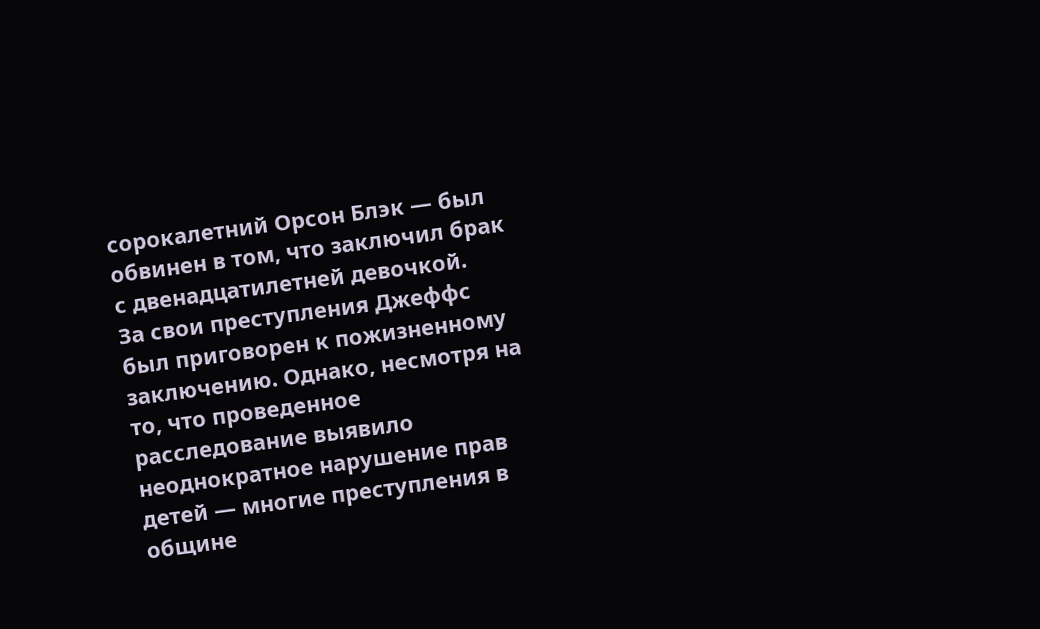сорокалетний Орсон Блэк — был обвинен в том, что заключил брак с двенадцатилетней девочкой.
За свои преступления Джеффс был приговорен к пожизненному заключению. Однако, несмотря на то, что проведенное расследование выявило неоднократное нарушение прав детей — многие преступления в общине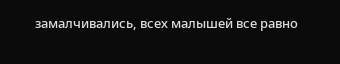замалчивались, всех малышей все равно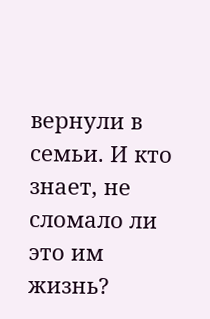вернули в семьи. И кто знает, не сломало ли это им жизнь?